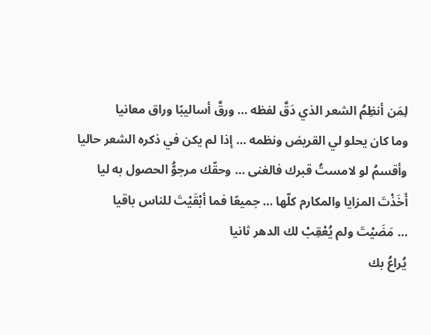لِمَن أنظِمُ الشعر الذي دَقَّ لفظه … ورقَّ أساليبًا وراق معانيا
وما كان يحلو لي القريض ونظمه … إذا لم يكن في ذكره الشعر حاليا
وأقسمُ لو لامستُ قبرك فالغنى … وحقّك مرجوُّ الحصول به ليا
أَخَذْتَ المزايا والمكارم كلّها … جميعًا فما أبْقَيْتَ للناس باقيا
… مَضَيْتَ ولم يُعْقِبْ لك الدهر ثانيا
يُراعُ بك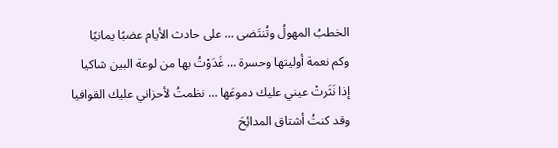الخطبُ المهولُ وتُنتَضى … على حادث الأيام عضبًا يمانيًا
وكم نعمة أوليتها وحسرة … غَدَوْتُ بها من لوعة البين شاكيا
إذا نَثَرتْ عيني عليك دموعَها … نظمتُ لأحزاني عليك القوافيا
وقد كنتُ أشتاق المدائِحَ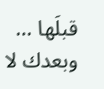قبلَها … وبعدك لا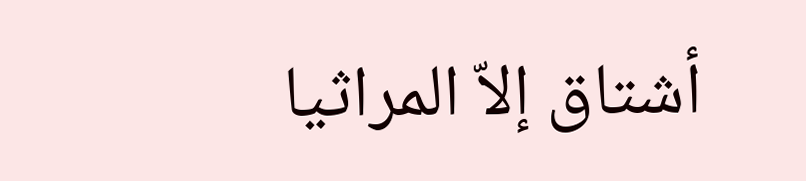أشتاق إلاّ المراثيا